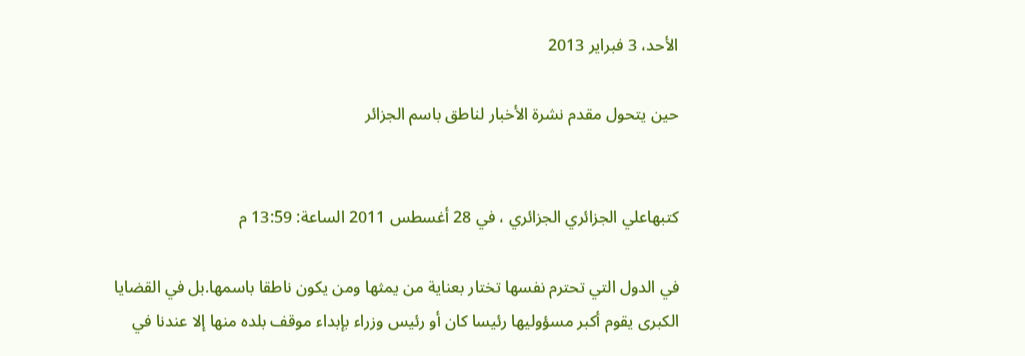الأحد، 3 فبراير 2013

حين يتحول مقدم نشرة الأخبار لناطق باسم الجزائر


كتبهاعلي الجزائري الجزائري ، في 28 أغسطس 2011 الساعة: 13:59 م

في الدول التي تحترم نفسها تختار بعناية من يمثها ومن يكون ناطقا باسمها.بل في القضايا الكبرى يقوم أكبر مسؤوليها رئيسا كان أو رئيس وزراء بإبداء موقف بلده منها إلا عندنا في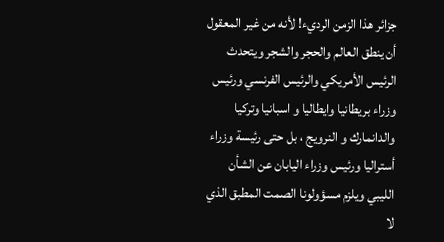جزائر هذا الزمن الرديء! لأنه من غير المعقول أن ينطق العالم والحجر والشجر ويتحدث الرئيس الأمريكي والرئيس الفرنسي ورئيس وزراء بريطانيا وايطاليا و اسبانيا وتركيا والدانمارك و النرويج ، بل حتى رئيسة وزراء أستراليا ورئيس وزراء اليابان عن الشأن الليبي ويلزم مسؤولونا الصمت المطبق الذي لا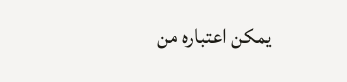يمكن اعتباره من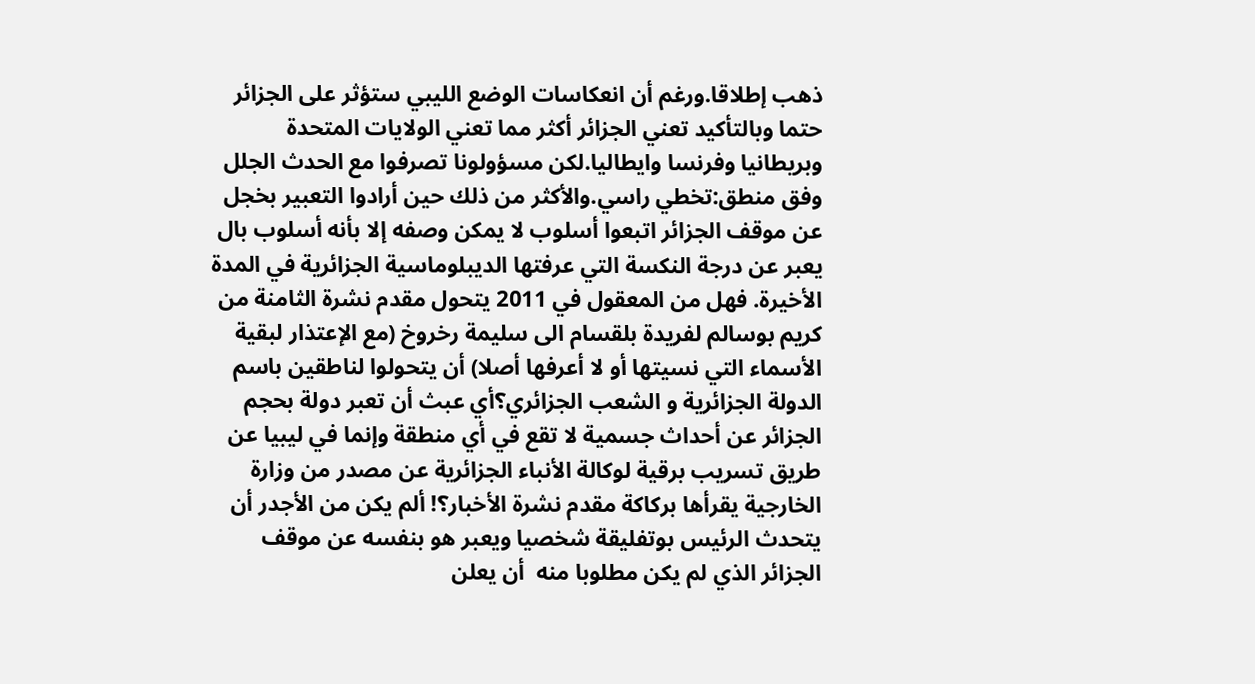ذهب إطلاقا.ورغم أن انعكاسات الوضع الليبي ستؤثر على الجزائر حتما وبالتأكيد تعني الجزائر أكثر مما تعني الولايات المتحدة وبريطانيا وفرنسا وايطاليا.لكن مسؤولونا تصرفوا مع الحدث الجلل وفق منطق:تخطي راسي.والأكثر من ذلك حين أرادوا التعبير بخجل عن موقف الجزائر اتبعوا أسلوب لا يمكن وصفه إلا بأنه أسلوب بال يعبر عن درجة النكسة التي عرفتها الديبلوماسية الجزائرية في المدة الأخيرة. فهل من المعقول في 2011 يتحول مقدم نشرة الثامنة من كريم بوسالم لفريدة بلقسام الى سليمة رخروخ (مع الإعتذار لبقية الأسماء التي نسيتها أو لا أعرفها أصلا) أن يتحولوا لناطقين باسم الدولة الجزائرية و الشعب الجزائري؟أي عبث أن تعبر دولة بحجم الجزائر عن أحداث جسمية لا تقع في أي منطقة وإنما في ليبيا عن طريق تسريب برقية لوكالة الأنباء الجزائرية عن مصدر من وزارة الخارجية يقرأها بركاكة مقدم نشرة الأخبار؟! ألم يكن من الأجدر أن يتحدث الرئيس بوتفليقة شخصيا ويعبر هو بنفسه عن موقف الجزائر الذي لم يكن مطلوبا منه  أن يعلن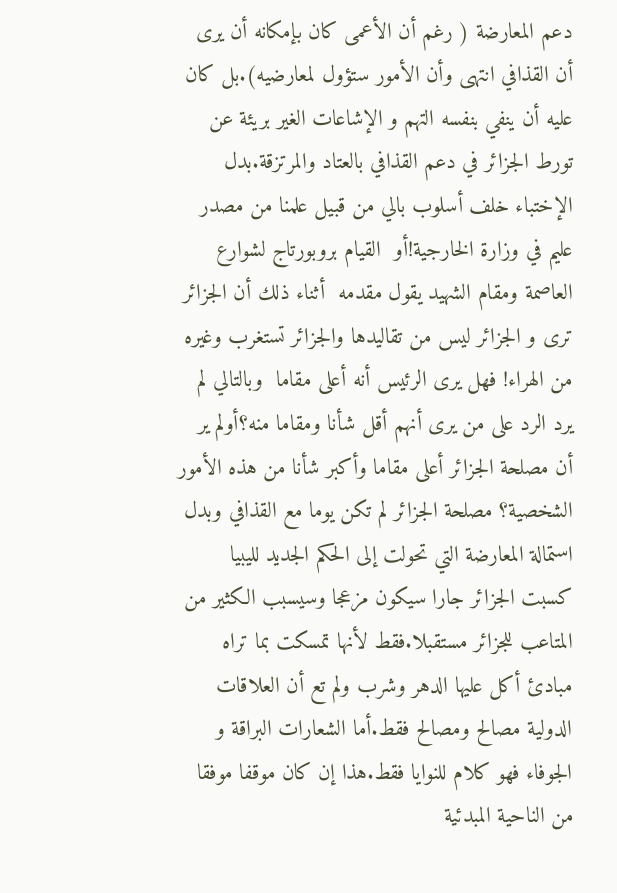دعم المعارضة ( رغم أن الأعمى كان بإمكانه أن يرى أن القذافي انتهى وأن الأمور ستؤول لمعارضيه).بل كان عليه أن ينفي بنفسه التهم و الإشاعات الغير بريئة عن تورط الجزائر في دعم القذافي بالعتاد والمرتزقة.بدل الإختباء خلف أسلوب بالي من قبيل علمنا من مصدر عليم في وزارة الخارجية!أو  القيام بروبورتاج لشوارع العاصمة ومقام الشهيد يقول مقدمه  أثناء ذلك أن الجزائر ترى و الجزائر ليس من تقاليدها والجزائر تستغرب وغيره من الهراء! فهل يرى الرئيس أنه أعلى مقاما  وبالتالي لم يرد الرد على من يرى أنهم أقل شأنا ومقاما منه؟أولم ير أن مصلحة الجزائر أعلى مقاما وأكبر شأنا من هذه الأمور الشخصية؟ مصلحة الجزائر لم تكن يوما مع القذافي وبدل استمالة المعارضة التي تحولت إلى الحكم الجديد لليبيا كسبت الجزائر جارا سيكون مزعجا وسيسبب الكثير من المتاعب للجزائر مستقبلا.فقط لأنها تمسكت بما تراه مبادئ أكل عليها الدهر وشرب ولم تع أن العلاقات الدولية مصالح ومصالح فقط.أما الشعارات البراقة و الجوفاء فهو كلام للنوايا فقط.هذا إن كان موقفا موفقا من الناحية المبدئية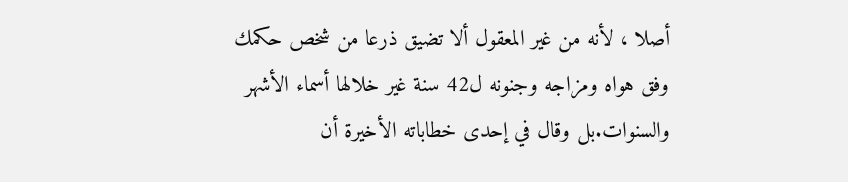أصلا ، لأنه من غير المعقول ألا تضيق ذرعا من شخص حكمك وفق هواه ومزاجه وجنونه ل42 سنة غير خلالها أسماء الأشهر والسنوات.بل وقال في إحدى خطاباته الأخيرة أن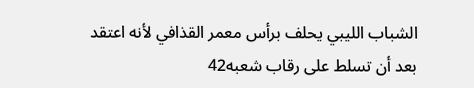الشباب الليبي يحلف برأس معمر القذافي لأنه اعتقد بعد أن تسلط على رقاب شعبه42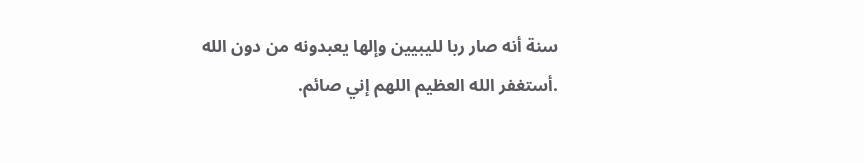سنة أنه صار ربا لليبيين وإلها يعبدونه من دون الله .أستغفر الله العظيم اللهم إني صائم.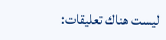ليست هناك تعليقات: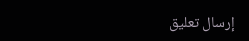إرسال تعليق